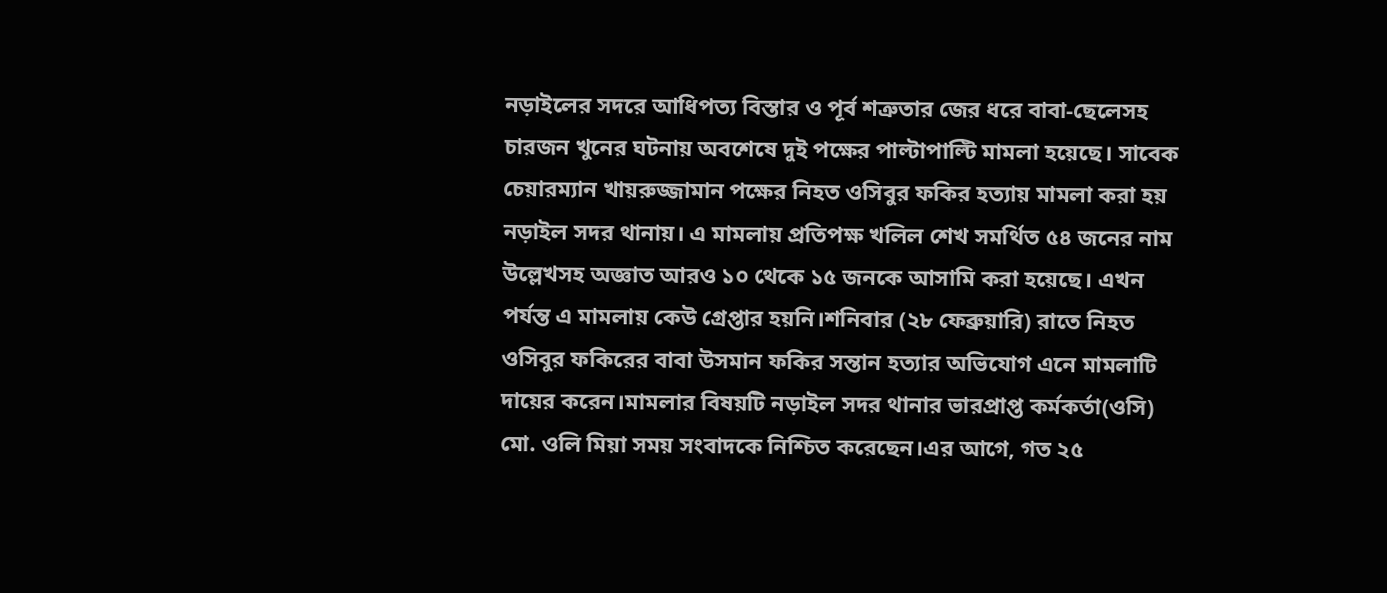নড়াইলের সদরে আধিপত্য বিস্তার ও পূর্ব শত্রুতার জের ধরে বাবা-ছেলেসহ চারজন খুনের ঘটনায় অবশেষে দুই পক্ষের পাল্টাপাল্টি মামলা হয়েছে। সাবেক চেয়ারম্যান খায়রুজ্জামান পক্ষের নিহত ওসিবুর ফকির হত্যায় মামলা করা হয় নড়াইল সদর থানায়। এ মামলায় প্রতিপক্ষ খলিল শেখ সমর্থিত ৫৪ জনের নাম উল্লেখসহ অজ্ঞাত আরও ১০ থেকে ১৫ জনকে আসামি করা হয়েছে। এখন পর্যন্ত এ মামলায় কেউ গ্রেপ্তার হয়নি।শনিবার (২৮ ফেব্রুয়ারি) রাতে নিহত ওসিবুর ফকিরের বাবা উসমান ফকির সন্তান হত্যার অভিযোগ এনে মামলাটি দায়ের করেন।মামলার বিষয়টি নড়াইল সদর থানার ভারপ্রাপ্ত কর্মকর্তা(ওসি) মো. ওলি মিয়া সময় সংবাদকে নিশ্চিত করেছেন।এর আগে, গত ২৫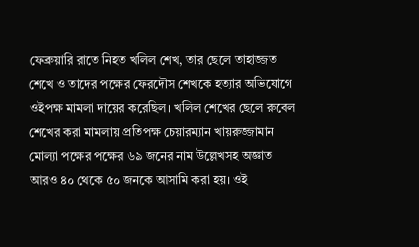ফেব্রুয়ারি রাতে নিহত খলিল শেখ, তার ছেলে তাহাজ্জত শেখে ও তাদের পক্ষের ফেরদৌস শেখকে হত্যার অভিযোগে ওইপক্ষ মামলা দায়ের করেছিল। খলিল শেখের ছেলে রুবেল শেখের করা মামলায় প্রতিপক্ষ চেয়ারম্যান খায়রুজ্জামান মোল্যা পক্ষের পক্ষের ৬৯ জনের নাম উল্লেখসহ অজ্ঞাত আরও ৪০ থেকে ৫০ জনকে আসামি করা হয়। ওই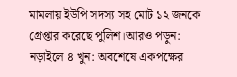মামলায় ইউপি সদস্য সহ মোট ১২ জনকে গ্রেপ্তার করেছে পুলিশ।আরও পড়ুন: নড়াইলে ৪ খুন: অবশেষে একপক্ষের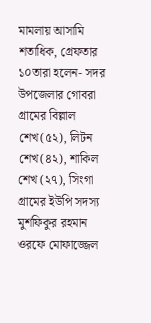মামলায় আসামি শতাধিক, গ্রেফতার ১০তারা হলেন- সদর উপজেলার গোবরা গ্রামের বিল্লাল শেখ(৫২), লিটন শেখ(৪২), শাকিল শেখ (২৭), সিংগা গ্রামের ইউপি সদস্য মুশফিকুর রহমান ওরফে মোফাজ্জেল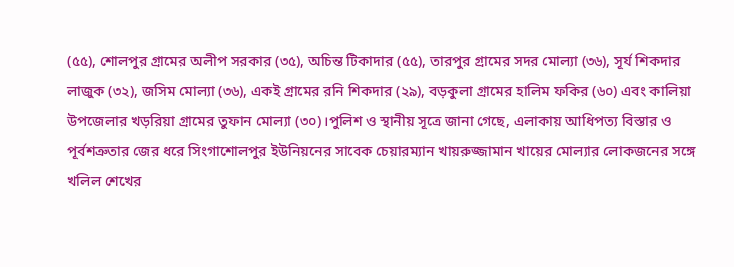(৫৫), শোলপুর গ্রামের অলীপ সরকার (৩৫), অচিন্ত টিকাদার (৫৫), তারপুর গ্রামের সদর মোল্যা (৩৬), সূর্য শিকদার লাজুক (৩২), জসিম মোল্যা (৩৬), একই গ্রামের রনি শিকদার (২৯), বড়কুলা গ্রামের হালিম ফকির (৬০) এবং কালিয়া উপজেলার খড়রিয়া গ্রামের তুফান মোল্যা (৩০)।পুলিশ ও স্থানীয় সূত্রে জানা গেছে, এলাকায় আধিপত্য বিস্তার ও পূর্বশত্রুতার জের ধরে সিংগাশোলপুর ইউনিয়নের সাবেক চেয়ারম্যান খায়রুজ্জামান খায়ের মোল্যার লোকজনের সঙ্গে খলিল শেখের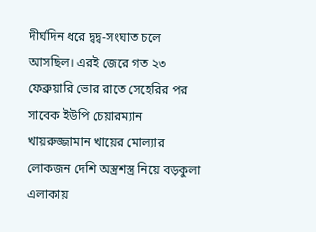দীর্ঘদিন ধরে দ্বদ্ব-সংঘাত চলে আসছিল। এরই জেরে গত ২৩ ফেব্রুয়ারি ভোর রাতে সেহেরির পর সাবেক ইউপি চেয়ারম্যান খায়রুজ্জামান খায়ের মোল্যার লোকজন দেশি অস্ত্রশস্ত্র নিয়ে বড়কুলা এলাকায়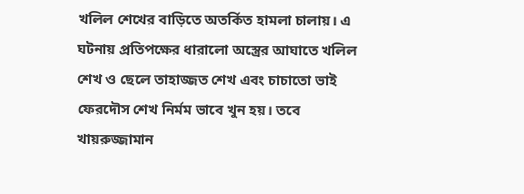খলিল শেখের বাড়িতে অতর্কিত হামলা চালায়। এ ঘটনায় প্রতিপক্ষের ধারালো অস্ত্রের আঘাতে খলিল শেখ ও ছেলে তাহাজ্জত শেখ এবং চাচাতো ভাই ফেরদৌস শেখ নির্মম ভাবে খুন হয়। তবে খায়রুজ্জামান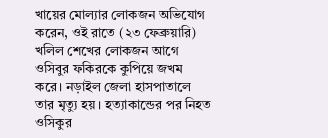খায়ের মোল্যার লোকজন অভিযোগ করেন, ওই রাতে (২৩ ফেব্রুয়ারি) খলিল শেখের লোকজন আগে ওসিবুর ফকিরকে কুপিয়ে জখম করে। নড়াইল জেলা হাসপাতালে তার মৃত্যু হয়। হত্যাকান্ডের পর নিহত ওসিকুর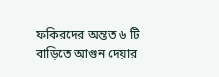ফকিরদের অন্তত ৬ টি বাড়িতে আগুন দেয়ার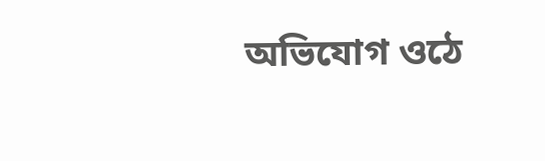অভিযোগ ওঠে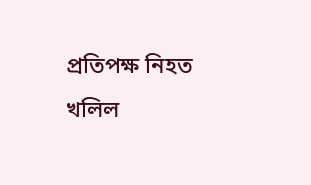প্রতিপক্ষ নিহত খলিল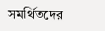সমর্থিতদের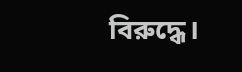বিরুদ্ধে।